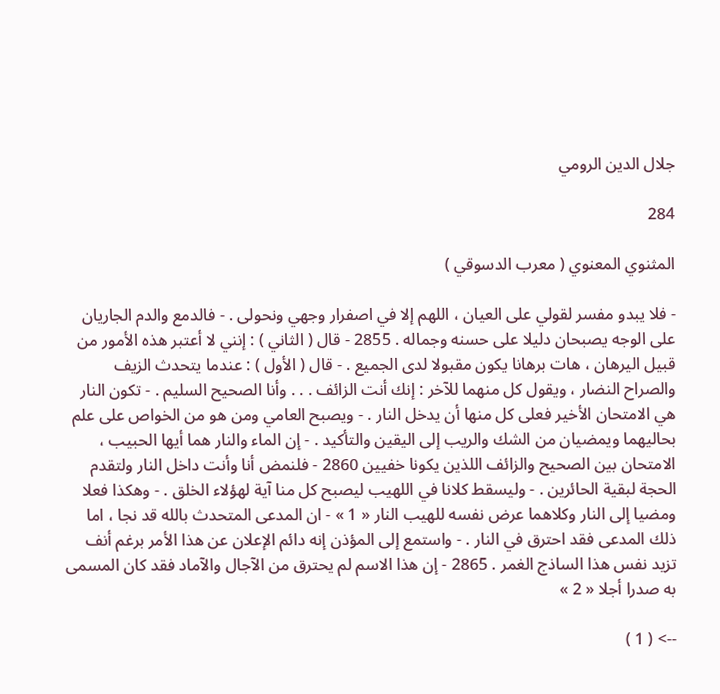جلال الدين الرومي

284

المثنوي المعنوي ( معرب الدسوقي )

- فلا يبدو مفسر لقولي على العيان ، اللهم إلا في اصفرار وجهي ونحولى . - فالدمع والدم الجاريان على الوجه يصبحان دليلا على حسنه وجماله . 2855 - قال ( الثاني ) : إنني لا أعتبر هذه الأمور من قبيل اليرهان ، هات برهانا يكون مقبولا لدى الجميع . - قال ( الأول ) : عندما يتحدث الزيف والصراح النضار ، ويقول كل منهما للآخر : إنك أنت الزائف . . . وأنا الصحيح السليم . - تكون النار هي الامتحان الأخير فعلى كل منها أن يدخل النار . - ويصبح العامي ومن هو من الخواص على علم بحاليهما ويمضيان من الشك والريب إلى اليقين والتأكيد . - إن الماء والنار هما أيها الحبيب ، الامتحان بين الصحيح والزائف اللذين يكونا خفيين 2860 - فلنمض أنا وأنت داخل النار ولتقدم الحجة لبقية الحائرين . - وليسقط كلانا في اللهيب ليصبح كل منا آية لهؤلاء الخلق . - وهكذا فعلا ومضيا إلى النار وكلاهما عرض نفسه للهيب النار « 1 » - ان المدعى المتحدث بالله قد نجا ، اما ذلك المدعى فقد احترق في النار . - واستمع إلى المؤذن إنه دائم الإعلان عن هذا الأمر برغم أنف تزيد نفس هذا الساذج الغمر . 2865 - إن هذا الاسم لم يحترق من الآجال والآماد فقد كان المسمى به صدرا أجلا « 2 »

--> ( 1 )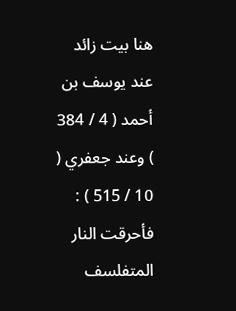هنا بيت زائد عند يوسف بن أحمد ( 4 / 384 ) وعند جعفري ( 10 / 515 ) : فأحرقت النار المتفلسف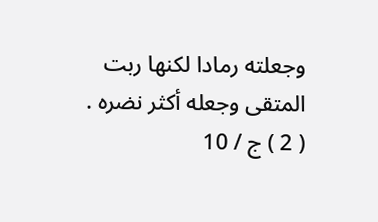وجعلته رمادا لكنها ربت المتقى وجعله أكثر نضره . ( 2 ) ج / 10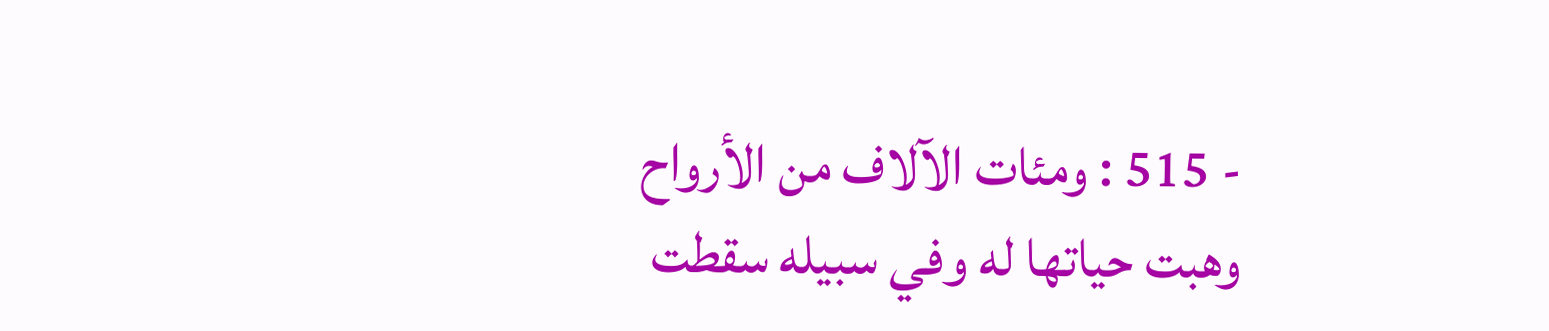- 515 : ومئات الآلاف من الأرواح وهبت حياتها له وفي سبيله سقطت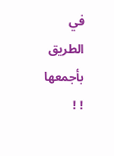في الطريق بأجمعها ! !